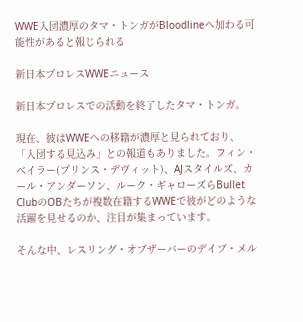WWE入団濃厚のタマ・トンガがBloodlineへ加わる可能性があると報じられる

新日本プロレスWWEニュース

新日本プロレスでの活動を終了したタマ・トンガ。

現在、彼はWWEへの移籍が濃厚と見られており、「入団する見込み」との報道もありました。フィン・ベイラー(プリンス・デヴィット)、AJスタイルズ、カール・アンダーソン、ルーク・ギャローズらBullet ClubのOBたちが複数在籍するWWEで彼がどのような活躍を見せるのか、注目が集まっています。

そんな中、レスリング・オブザーバーのデイブ・メル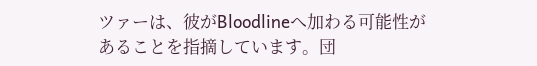ツァーは、彼がBloodlineへ加わる可能性があることを指摘しています。団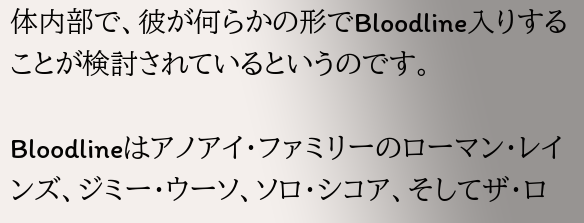体内部で、彼が何らかの形でBloodline入りすることが検討されているというのです。

Bloodlineはアノアイ・ファミリーのローマン・レインズ、ジミー・ウーソ、ソロ・シコア、そしてザ・ロ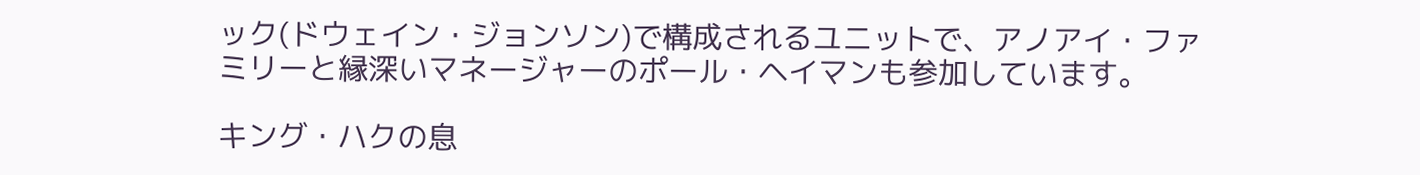ック(ドウェイン・ジョンソン)で構成されるユニットで、アノアイ・ファミリーと縁深いマネージャーのポール・ヘイマンも参加しています。

キング・ハクの息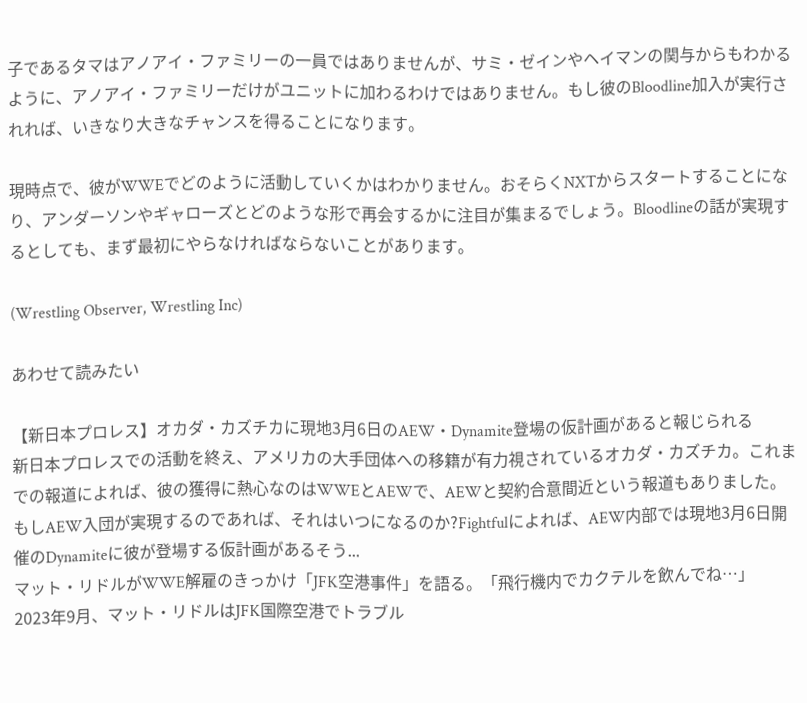子であるタマはアノアイ・ファミリーの一員ではありませんが、サミ・ゼインやヘイマンの関与からもわかるように、アノアイ・ファミリーだけがユニットに加わるわけではありません。もし彼のBloodline加入が実行されれば、いきなり大きなチャンスを得ることになります。

現時点で、彼がWWEでどのように活動していくかはわかりません。おそらくNXTからスタートすることになり、アンダーソンやギャローズとどのような形で再会するかに注目が集まるでしょう。Bloodlineの話が実現するとしても、まず最初にやらなければならないことがあります。

(Wrestling Observer, Wrestling Inc)

あわせて読みたい

【新日本プロレス】オカダ・カズチカに現地3月6日のAEW・Dynamite登場の仮計画があると報じられる
新日本プロレスでの活動を終え、アメリカの大手団体への移籍が有力視されているオカダ・カズチカ。これまでの報道によれば、彼の獲得に熱心なのはWWEとAEWで、AEWと契約合意間近という報道もありました。もしAEW入団が実現するのであれば、それはいつになるのか?Fightfulによれば、AEW内部では現地3月6日開催のDynamiteに彼が登場する仮計画があるそう...
マット・リドルがWWE解雇のきっかけ「JFK空港事件」を語る。「飛行機内でカクテルを飲んでね…」
2023年9月、マット・リドルはJFK国際空港でトラブル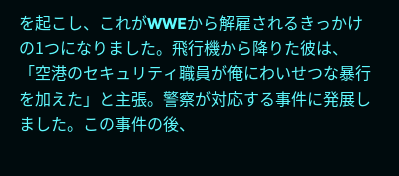を起こし、これがWWEから解雇されるきっかけの1つになりました。飛行機から降りた彼は、「空港のセキュリティ職員が俺にわいせつな暴行を加えた」と主張。警察が対応する事件に発展しました。この事件の後、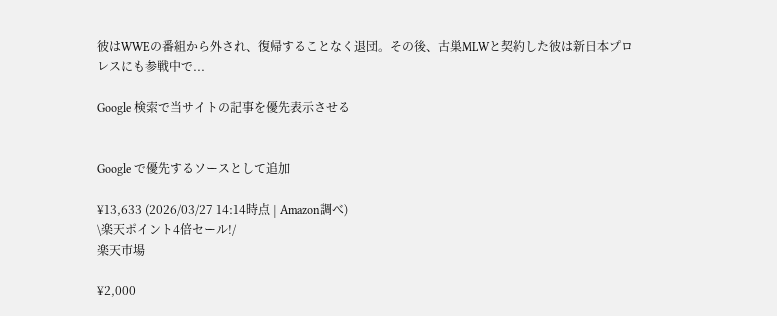彼はWWEの番組から外され、復帰することなく退団。その後、古巣MLWと契約した彼は新日本プロレスにも参戦中で...

Google 検索で当サイトの記事を優先表示させる


Google で優先するソースとして追加

¥13,633 (2026/03/27 14:14時点 | Amazon調べ)
\楽天ポイント4倍セール!/
楽天市場

¥2,000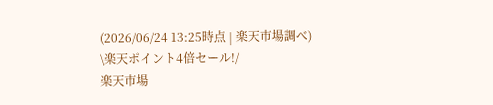(2026/06/24 13:25時点 | 楽天市場調べ)
\楽天ポイント4倍セール!/
楽天市場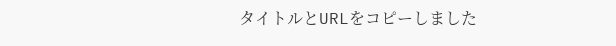タイトルとURLをコピーしました